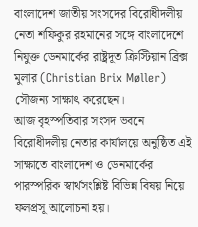বাংলাদেশ জাতীয় সংসদের বিরোধীদলীয় নেতা শফিকুর রহমানের সঙ্গে বাংলাদেশে নিযুক্ত ডেনমার্কের রাষ্ট্রদূত ক্রিস্টিয়ান ব্রিক্স মুলার (Christian Brix Møller) সৌজন্য সাক্ষাৎ করেছেন।
আজ বৃহস্পতিবার সংসদ ভবনে বিরোধীদলীয় নেতার কার্যালয়ে অনুষ্ঠিত এই সাক্ষাতে বাংলাদেশ ও ডেনমার্কের পারস্পরিক স্বার্থসংশ্লিষ্ট বিভিন্ন বিষয় নিয়ে ফলপ্রসূ আলোচনা হয়।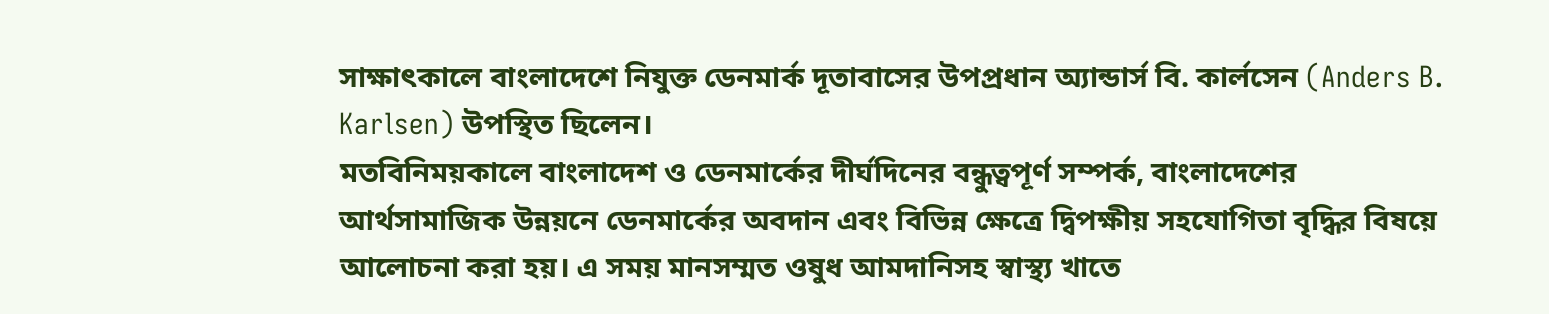সাক্ষাৎকালে বাংলাদেশে নিযুক্ত ডেনমার্ক দূতাবাসের উপপ্রধান অ্যান্ডার্স বি. কার্লসেন (Anders B. Karlsen) উপস্থিত ছিলেন।
মতবিনিময়কালে বাংলাদেশ ও ডেনমার্কের দীর্ঘদিনের বন্ধুত্বপূর্ণ সম্পর্ক, বাংলাদেশের আর্থসামাজিক উন্নয়নে ডেনমার্কের অবদান এবং বিভিন্ন ক্ষেত্রে দ্বিপক্ষীয় সহযোগিতা বৃদ্ধির বিষয়ে আলোচনা করা হয়। এ সময় মানসম্মত ওষুধ আমদানিসহ স্বাস্থ্য খাতে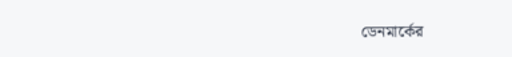ডেনমার্কের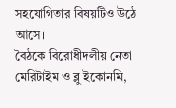সহযোগিতার বিষয়টিও উঠে আসে।
বৈঠকে বিরোধীদলীয় নেতা মেরিটাইম ও ব্লু ইকোনমি,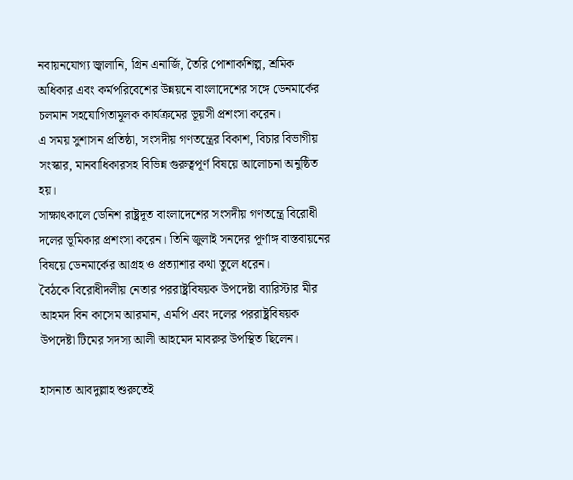নবায়নযোগ্য জ্বালানি, গ্রিন এনার্জি, তৈরি পোশাকশিল্প, শ্রমিক অধিকার এবং কর্মপরিবেশের উন্নয়নে বাংলাদেশের সঙ্গে ডেনমার্কের চলমান সহযোগিতামূলক কার্যক্রমের ভূয়সী প্রশংসা করেন।
এ সময় সুশাসন প্রতিষ্ঠা, সংসদীয় গণতন্ত্রের বিকাশ, বিচার বিভাগীয় সংস্কার, মানবাধিকারসহ বিভিন্ন গুরুত্বপূর্ণ বিষয়ে আলোচনা অনুষ্ঠিত হয়।
সাক্ষাৎকালে ডেনিশ রাষ্ট্রদূত বাংলাদেশের সংসদীয় গণতন্ত্রে বিরোধী দলের ভূমিকার প্রশংসা করেন। তিনি জুলাই সনদের পূর্ণাঙ্গ বাস্তবায়নের বিষয়ে ডেনমার্কের আগ্রহ ও প্রত্যাশার কথা তুলে ধরেন।
বৈঠকে বিরোধীদলীয় নেতার পররাষ্ট্রবিষয়ক উপদেষ্টা ব্যারিস্টার মীর আহমদ বিন কাসেম আরমান, এমপি এবং দলের পররাষ্ট্রবিষয়ক উপদেষ্টা টিমের সদস্য আলী আহমেদ মাবরুর উপস্থিত ছিলেন।

হাসনাত আবদুল্লাহ শুরুতেই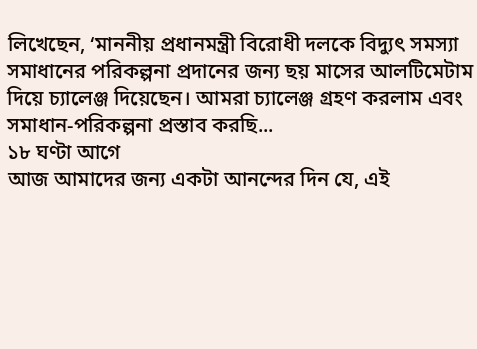লিখেছেন, ‘মাননীয় প্রধানমন্ত্রী বিরোধী দলকে বিদ্যুৎ সমস্যা সমাধানের পরিকল্পনা প্রদানের জন্য ছয় মাসের আলটিমেটাম দিয়ে চ্যালেঞ্জ দিয়েছেন। আমরা চ্যালেঞ্জ গ্রহণ করলাম এবং সমাধান-পরিকল্পনা প্রস্তাব করছি...
১৮ ঘণ্টা আগে
আজ আমাদের জন্য একটা আনন্দের দিন যে, এই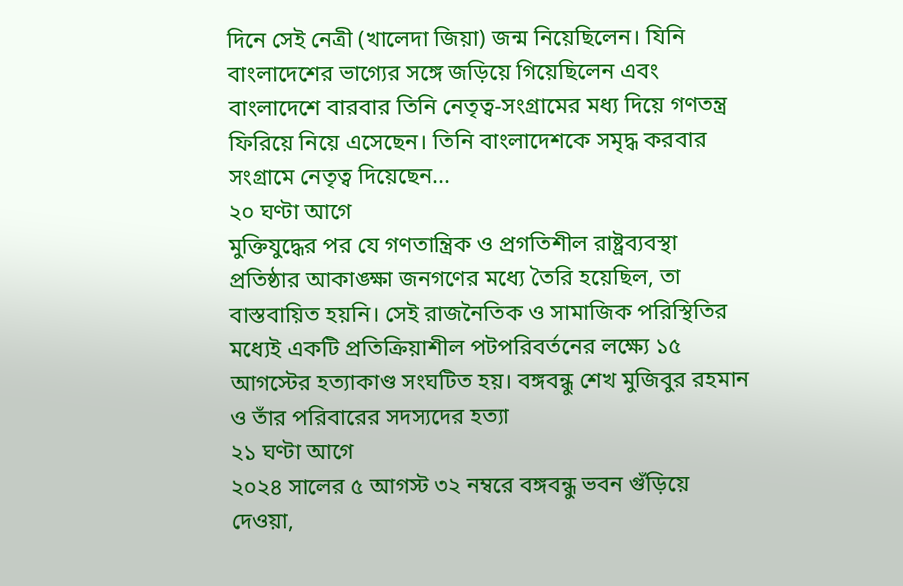দিনে সেই নেত্রী (খালেদা জিয়া) জন্ম নিয়েছিলেন। যিনি বাংলাদেশের ভাগ্যের সঙ্গে জড়িয়ে গিয়েছিলেন এবং বাংলাদেশে বারবার তিনি নেতৃত্ব-সংগ্রামের মধ্য দিয়ে গণতন্ত্র ফিরিয়ে নিয়ে এসেছেন। তিনি বাংলাদেশকে সমৃদ্ধ করবার সংগ্রামে নেতৃত্ব দিয়েছেন...
২০ ঘণ্টা আগে
মুক্তিযুদ্ধের পর যে গণতান্ত্রিক ও প্রগতিশীল রাষ্ট্রব্যবস্থা প্রতিষ্ঠার আকাঙ্ক্ষা জনগণের মধ্যে তৈরি হয়েছিল, তা বাস্তবায়িত হয়নি। সেই রাজনৈতিক ও সামাজিক পরিস্থিতির মধ্যেই একটি প্রতিক্রিয়াশীল পটপরিবর্তনের লক্ষ্যে ১৫ আগস্টের হত্যাকাণ্ড সংঘটিত হয়। বঙ্গবন্ধু শেখ মুজিবুর রহমান ও তাঁর পরিবারের সদস্যদের হত্যা
২১ ঘণ্টা আগে
২০২৪ সালের ৫ আগস্ট ৩২ নম্বরে বঙ্গবন্ধু ভবন গুঁড়িয়ে দেওয়া,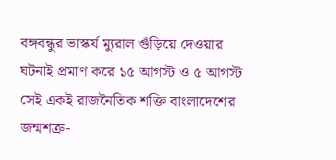বঙ্গবন্ধুর ভাস্কর্য ম্যুরাল গুঁড়িয়ে দেওয়ার ঘটনাই প্রমাণ করে ১৫ আগস্ট ও ৫ আগস্ট সেই একই রাজনৈতিক শক্তি বাংলাদেশের জন্মশত্রু-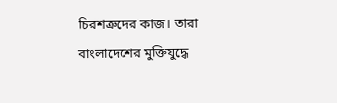চিরশত্রুদের কাজ। তারা বাংলাদেশের মুক্তিযুদ্ধে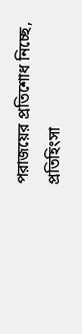পরাজয়ের প্রতিশোধ নিচ্ছে, প্রতিহিংসা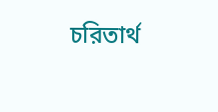চরিতার্থ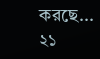করছে...
২১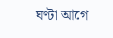ঘণ্টা আগে